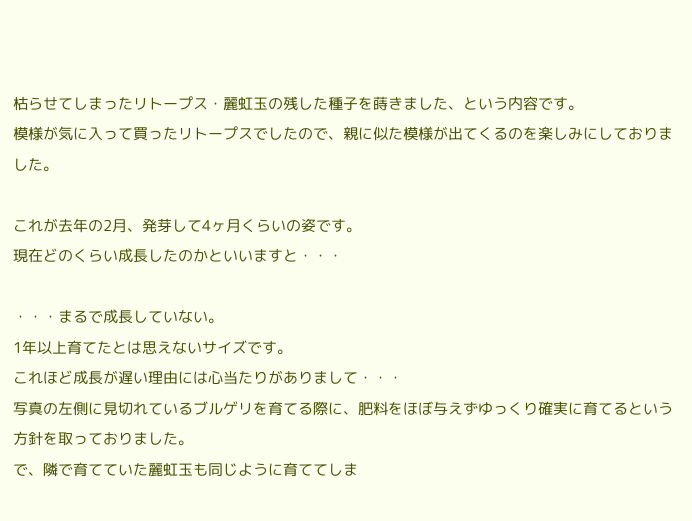枯らせてしまったリトープス・麗虹玉の残した種子を蒔きました、という内容です。
模様が気に入って買ったリトープスでしたので、親に似た模様が出てくるのを楽しみにしておりました。

これが去年の2月、発芽して4ヶ月くらいの姿です。
現在どのくらい成長したのかといいますと・・・

・・・まるで成長していない。
1年以上育てたとは思えないサイズです。
これほど成長が遅い理由には心当たりがありまして・・・
写真の左側に見切れているブルゲリを育てる際に、肥料をほぼ与えずゆっくり確実に育てるという方針を取っておりました。
で、隣で育てていた麗虹玉も同じように育ててしま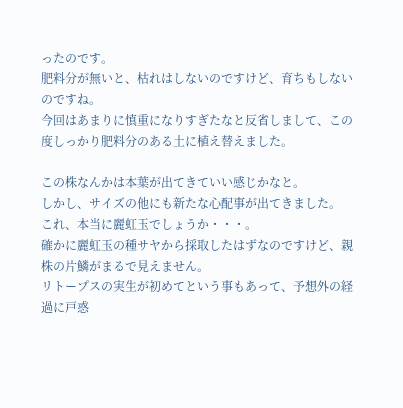ったのです。
肥料分が無いと、枯れはしないのですけど、育ちもしないのですね。
今回はあまりに慎重になりすぎたなと反省しまして、この度しっかり肥料分のある土に植え替えました。

この株なんかは本葉が出てきていい感じかなと。
しかし、サイズの他にも新たな心配事が出てきました。
これ、本当に麗虹玉でしょうか・・・。
確かに麗虹玉の種サヤから採取したはずなのですけど、親株の片鱗がまるで見えません。
リトープスの実生が初めてという事もあって、予想外の経過に戸惑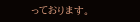っております。